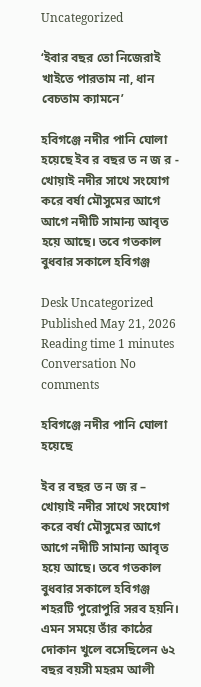Uncategorized

‘ইবার বছর তো নিজেরাই খাইতে পারতাম না, ধান বেচতাম ক্যামনে’

হবিগঞ্জে নদীর পানি ঘোলা হয়েছে ইব র বছর ত ন জ র - খোয়াই নদীর সাথে সংযোগ করে বর্ষা মৌসুমের আগে আগে নদীটি সামান্য আবৃত হয়ে আছে। তবে গতকাল বুধবার সকালে হবিগঞ্জ

Desk Uncategorized
Published May 21, 2026
Reading time 1 minutes
Conversation No comments

হবিগঞ্জে নদীর পানি ঘোলা হয়েছে

ইব র বছর ত ন জ র – খোয়াই নদীর সাথে সংযোগ করে বর্ষা মৌসুমের আগে আগে নদীটি সামান্য আবৃত হয়ে আছে। তবে গতকাল বুধবার সকালে হবিগঞ্জ শহরটি পুরোপুরি সরব হয়নি। এমন সময়ে তাঁর কাঠের দোকান খুলে বসেছিলেন ৬২ বছর বয়সী মহরম আলী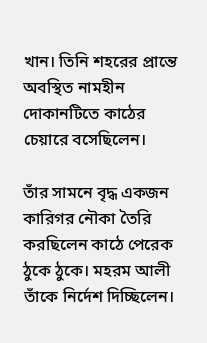খান। তিনি শহরের প্রান্তে অবস্থিত নামহীন দোকানটিতে কাঠের চেয়ারে বসেছিলেন।

তাঁর সামনে বৃদ্ধ একজন কারিগর নৌকা তৈরি করছিলেন কাঠে পেরেক ঠুকে ঠুকে। মহরম আলী তাঁকে নির্দেশ দিচ্ছিলেন।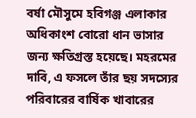বর্ষা মৌসুমে হবিগঞ্জ এলাকার অধিকাংশ বোরো ধান ভাসার জন্য ক্ষতিগ্রস্ত হয়েছে। মহরমের দাবি, এ ফসলে তাঁর ছয় সদস্যের পরিবারের বার্ষিক খাবারের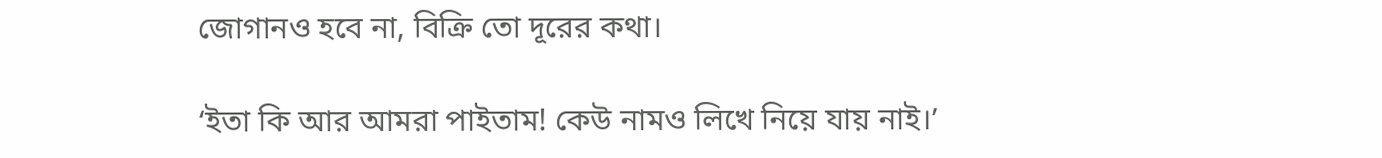জোগানও হবে না, বিক্রি তো দূরের কথা।

‘ইতা কি আর আমরা পাইতাম! কেউ নামও লিখে নিয়ে যায় নাই।’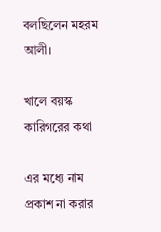বলছিলেন মহরম আলী।

খালে বয়স্ক কারিগরের কথা

এর মধ্যে নাম প্রকাশ না করার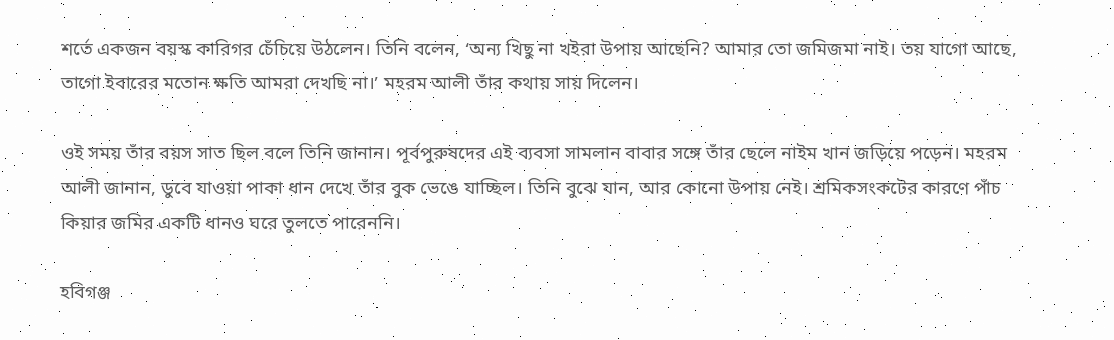শর্তে একজন বয়স্ক কারিগর চেঁচিয়ে উঠলেন। তিনি বলেন, ‘অন্য খিছু না খইরা উপায় আছেনি? আমার তো জমিজমা নাই। তয় যাগো আছে, তাগো ইবারের মতোন ক্ষতি আমরা দেখছি না।’ মহরম আলী তাঁর কথায় সায় দিলেন।

ওই সময় তাঁর বয়স সাত ছিল বলে তিনি জানান। পূর্বপুরুষদের এই ব্যবসা সামলান বাবার সঙ্গে তাঁর ছেলে নাইম খান জড়িয়ে পড়েন। মহরম আলী জানান, ডুবে যাওয়া পাকা ধান দেখে তাঁর বুক ভেঙে যাচ্ছিল। তিনি বুঝে যান, আর কোনো উপায় নেই। শ্রমিকসংকটের কারণে পাঁচ কিয়ার জমির একটি ধানও ঘরে তুলতে পারেননি।

হবিগঞ্জ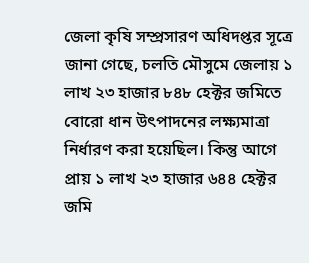জেলা কৃষি সম্প্রসারণ অধিদপ্তর সূত্রে জানা গেছে, চলতি মৌসুমে জেলায় ১ লাখ ২৩ হাজার ৮৪৮ হেক্টর জমিতে বোরো ধান উৎপাদনের লক্ষ্যমাত্রা নির্ধারণ করা হয়েছিল। কিন্তু আগে প্রায় ১ লাখ ২৩ হাজার ৬৪৪ হেক্টর জমি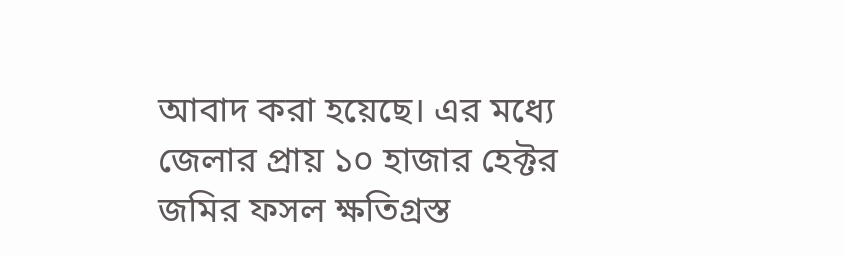আবাদ করা হয়েছে। এর মধ্যে জেলার প্রায় ১০ হাজার হেক্টর জমির ফসল ক্ষতিগ্রস্ত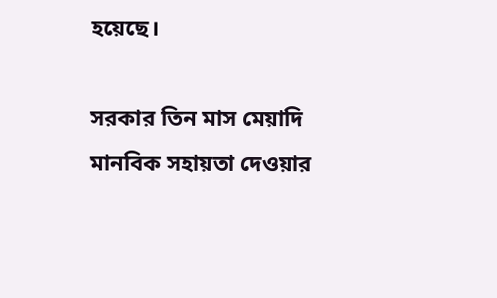হয়েছে।

সরকার তিন মাস মেয়াদি মানবিক সহায়তা দেওয়ার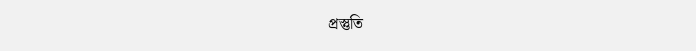প্রস্তুতি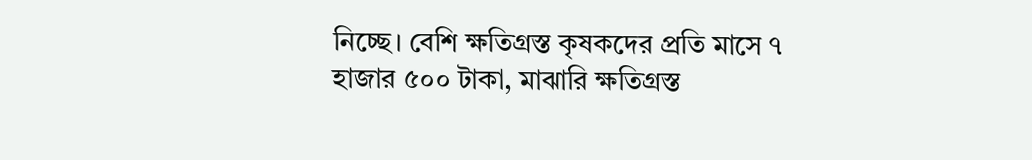নিচ্ছে। বেশি ক্ষতিগ্রস্ত কৃষকদের প্রতি মাসে ৭ হাজার ৫০০ টাকা, মাঝারি ক্ষতিগ্রস্ত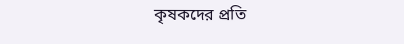কৃষকদের প্রতি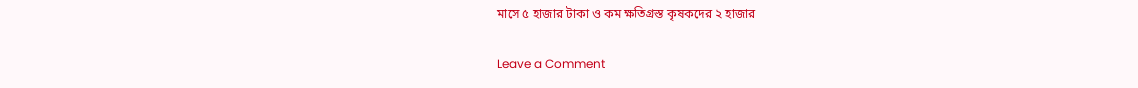মাসে ৫ হাজার টাকা ও কম ক্ষতিগ্রস্ত কৃষকদের ২ হাজার

Leave a Comment